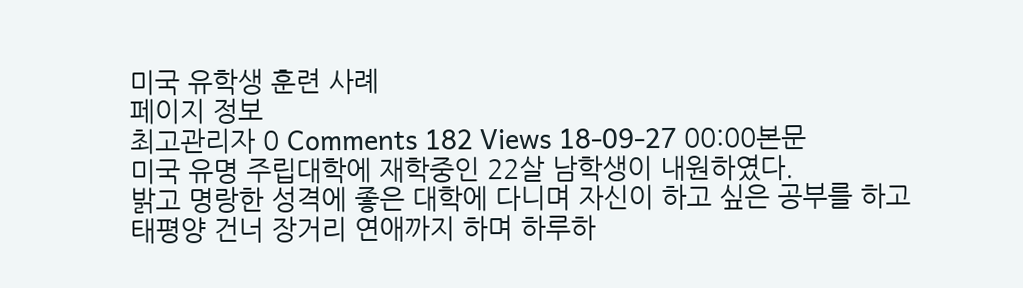미국 유학생 훈련 사례
페이지 정보
최고관리자 0 Comments 182 Views 18-09-27 00:00본문
미국 유명 주립대학에 재학중인 22살 남학생이 내원하였다.
밝고 명랑한 성격에 좋은 대학에 다니며 자신이 하고 싶은 공부를 하고
태평양 건너 장거리 연애까지 하며 하루하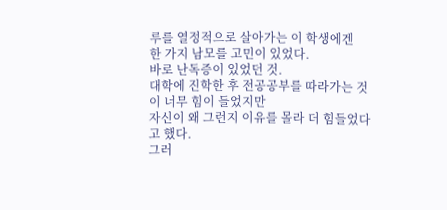루를 열정적으로 살아가는 이 학생에겐
한 가지 남모를 고민이 있었다.
바로 난독증이 있었던 것.
대학에 진학한 후 전공공부를 따라가는 것이 너무 힘이 들었지만
자신이 왜 그런지 이유를 몰라 더 힘들었다고 했다.
그러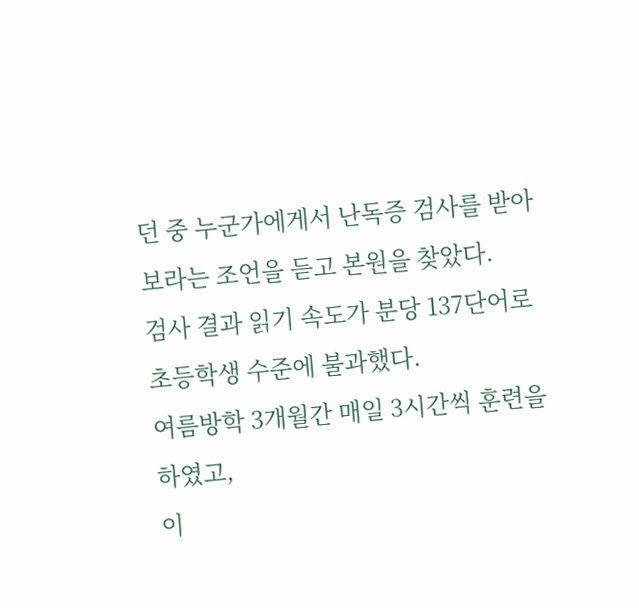던 중 누군가에게서 난독증 검사를 받아보라는 조언을 듣고 본원을 찾았다.
검사 결과 읽기 속도가 분당 137단어로 초등학생 수준에 불과했다.
여름방학 3개월간 매일 3시간씩 훈련을 하였고,
이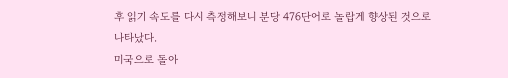후 읽기 속도를 다시 측정해보니 분당 476단어로 놀랍게 향상된 것으로 나타났다.
미국으로 돌아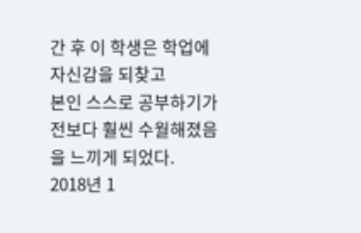간 후 이 학생은 학업에 자신감을 되찾고
본인 스스로 공부하기가 전보다 훨씬 수월해졌음을 느끼게 되었다.
2018년 1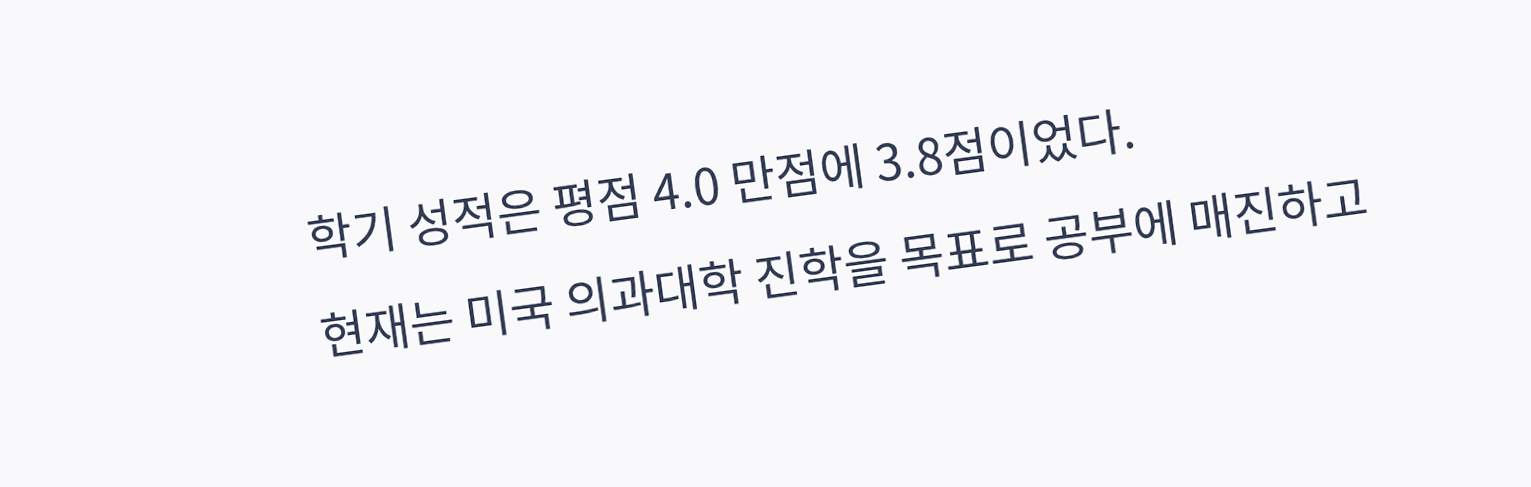학기 성적은 평점 4.0 만점에 3.8점이었다.
현재는 미국 의과대학 진학을 목표로 공부에 매진하고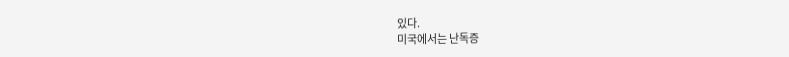있다.
미국에서는 난독증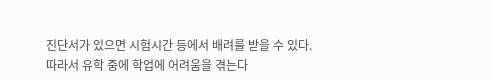진단서가 있으면 시험시간 등에서 배려를 받을 수 있다.
따라서 유학 중에 학업에 어려움을 겪는다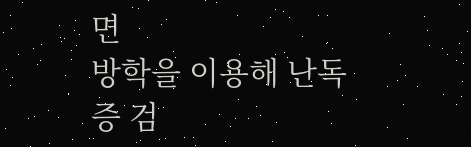면
방학을 이용해 난독증 검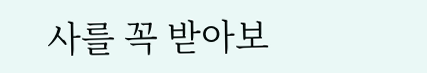사를 꼭 받아보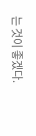는 것이 좋겠다.